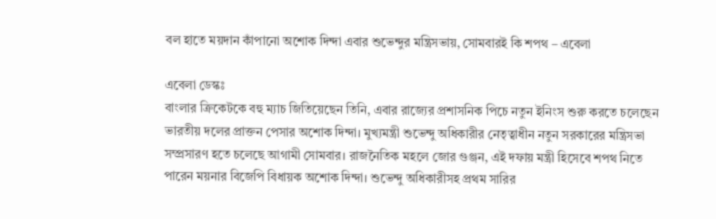বল হাতে ময়দান কাঁপানো অশোক দিন্দা এবার শুভেন্দুর মন্ত্রিসভায়, সোমবারই কি শপথ – এবেলা

এবেলা ডেস্কঃ
বাংলার ক্রিকেটকে বহু ম্যাচ জিতিয়েছেন তিনি, এবার রাজ্যের প্রশাসনিক পিচে নতুন ইনিংস শুরু করতে চলেছেন ভারতীয় দলের প্রাক্তন পেসার অশোক দিন্দা। মুখ্যমন্ত্রী শুভেন্দু অধিকারীর নেতৃত্বাধীন নতুন সরকারের মন্ত্রিসভা সম্প্রসারণ হতে চলেছে আগামী সোমবার। রাজনৈতিক মহলে জোর গুঞ্জন, এই দফায় মন্ত্রী হিসেবে শপথ নিতে পারেন ময়নার বিজেপি বিধায়ক অশোক দিন্দা। শুভেন্দু অধিকারীসহ প্রথম সারির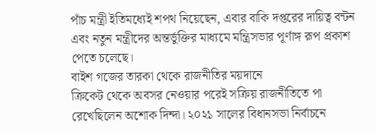পাঁচ মন্ত্রী ইতিমধ্যেই শপথ নিয়েছেন, এবার বাকি দপ্তরের দায়িত্ব বন্টন এবং নতুন মন্ত্রীদের অন্তর্ভুক্তির মাধ্যমে মন্ত্রিসভার পূর্ণাঙ্গ রূপ প্রকাশ পেতে চলেছে।
বাইশ গজের তারকা থেকে রাজনীতির ময়দানে
ক্রিকেট থেকে অবসর নেওয়ার পরেই সক্রিয় রাজনীতিতে পা রেখেছিলেন অশোক দিন্দা। ২০২১ সালের বিধানসভা নির্বাচনে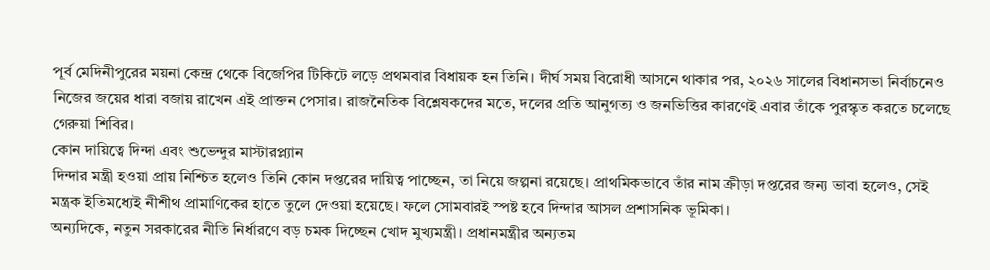পূর্ব মেদিনীপুরের ময়না কেন্দ্র থেকে বিজেপির টিকিটে লড়ে প্রথমবার বিধায়ক হন তিনি। দীর্ঘ সময় বিরোধী আসনে থাকার পর, ২০২৬ সালের বিধানসভা নির্বাচনেও নিজের জয়ের ধারা বজায় রাখেন এই প্রাক্তন পেসার। রাজনৈতিক বিশ্লেষকদের মতে, দলের প্রতি আনুগত্য ও জনভিত্তির কারণেই এবার তাঁকে পুরস্কৃত করতে চলেছে গেরুয়া শিবির।
কোন দায়িত্বে দিন্দা এবং শুভেন্দুর মাস্টারপ্ল্যান
দিন্দার মন্ত্রী হওয়া প্রায় নিশ্চিত হলেও তিনি কোন দপ্তরের দায়িত্ব পাচ্ছেন, তা নিয়ে জল্পনা রয়েছে। প্রাথমিকভাবে তাঁর নাম ক্রীড়া দপ্তরের জন্য ভাবা হলেও, সেই মন্ত্রক ইতিমধ্যেই নীশীথ প্রামাণিকের হাতে তুলে দেওয়া হয়েছে। ফলে সোমবারই স্পষ্ট হবে দিন্দার আসল প্রশাসনিক ভূমিকা।
অন্যদিকে, নতুন সরকারের নীতি নির্ধারণে বড় চমক দিচ্ছেন খোদ মুখ্যমন্ত্রী। প্রধানমন্ত্রীর অন্যতম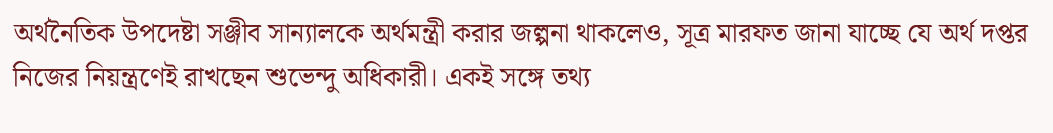অর্থনৈতিক উপদেষ্টা সঞ্জীব সান্যালকে অর্থমন্ত্রী করার জল্পনা থাকলেও, সূত্র মারফত জানা যাচ্ছে যে অর্থ দপ্তর নিজের নিয়ন্ত্রণেই রাখছেন শুভেন্দু অধিকারী। একই সঙ্গে তথ্য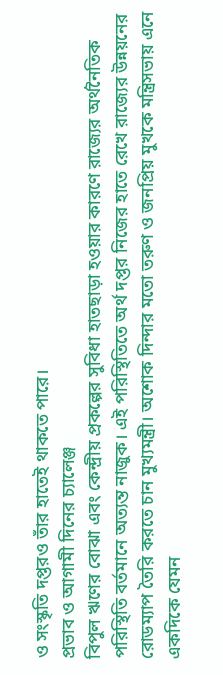ও সংস্কৃতি দপ্তরও তাঁর হাতেই থাকতে পারে।
প্রভাব ও আগামী দিনের চ্যালেঞ্জ
বিপুল ঋণের বোঝা এবং কেন্দ্রীয় প্রকল্পের সুবিধা হাতছাড়া হওয়ার কারণে রাজ্যের অর্থনৈতিক পরিস্থিতি বর্তমানে অত্যন্ত নাজুক। এই পরিস্থিতিতে অর্থ দপ্তর নিজের হাতে রেখে রাজ্যের উন্নয়নের রোডম্যাপ তৈরি করতে চান মুখ্যমন্ত্রী। অশোক দিন্দার মতো তরুণ ও জনপ্রিয় মুখকে মন্ত্রিসভায় এনে একদিকে যেমন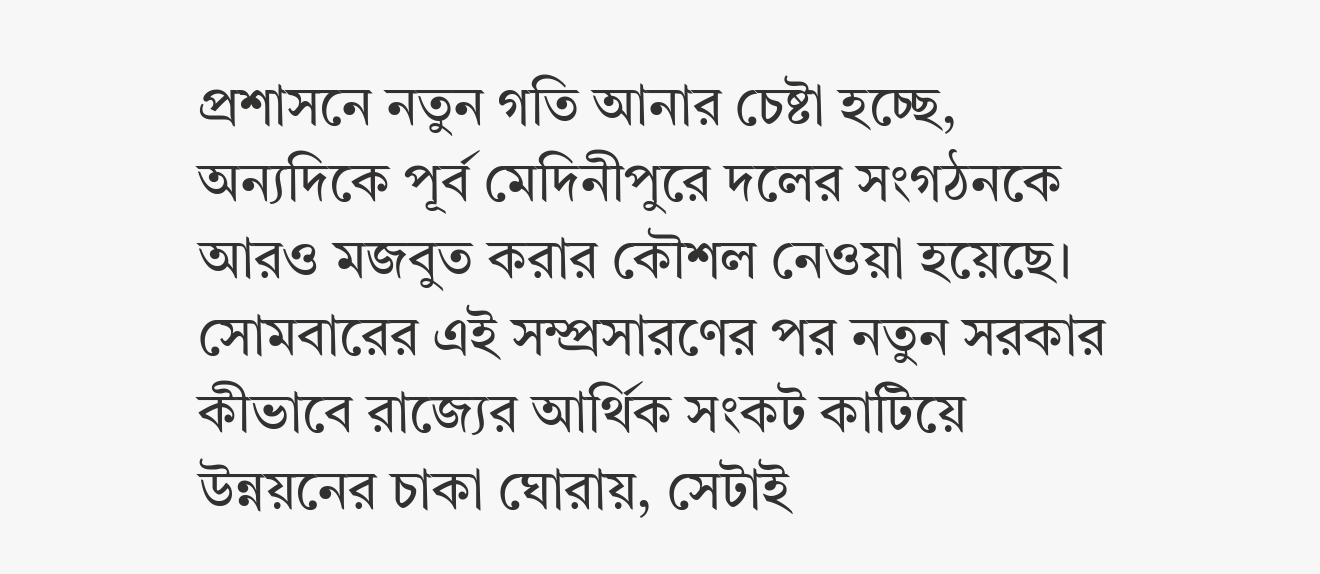প্রশাসনে নতুন গতি আনার চেষ্টা হচ্ছে, অন্যদিকে পূর্ব মেদিনীপুরে দলের সংগঠনকে আরও মজবুত করার কৌশল নেওয়া হয়েছে। সোমবারের এই সম্প্রসারণের পর নতুন সরকার কীভাবে রাজ্যের আর্থিক সংকট কাটিয়ে উন্নয়নের চাকা ঘোরায়, সেটাই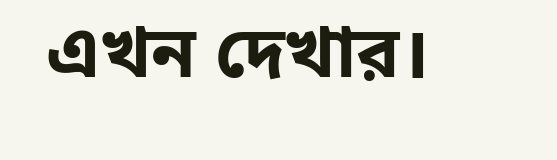এখন দেখার।